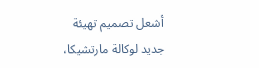أشعل تصميم تهيئة جديد لوكالة مارتشيكا،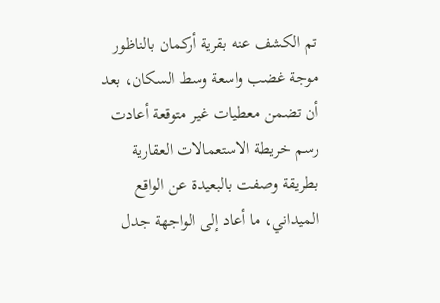تم الكشف عنه بقرية أركمان بالناظور موجة غضب واسعة وسط السكان، بعد أن تضمن معطيات غير متوقعة أعادت رسم خريطة الاستعمالات العقارية بطريقة وصفت بالبعيدة عن الواقع الميداني، ما أعاد إلى الواجهة جدل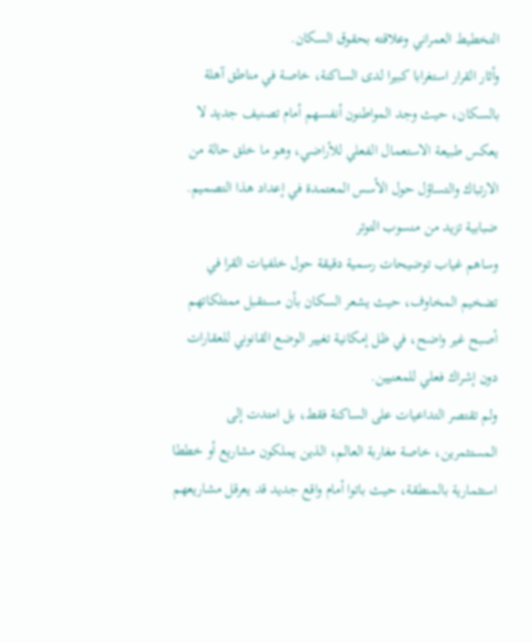التخطيط العمراني وعلاقته بحقوق السكان.
وأثار القرار استغرابا كبيرا لدى الساكنة، خاصة في مناطق آهلة بالسكان، حيث وجد المواطنون أنفسهم أمام تصنيف جديد لا يعكس طبيعة الاستعمال الفعلي للأراضي، وهو ما خلق حالة من الارتباك والتساؤل حول الأسس المعتمدة في إعداد هذا التصميم.
ضبابية تزيد من منسوب التوتر
وساهم غياب توضيحات رسمية دقيقة حول خلفيات القرا في تضخيم المخاوف، حيث يشعر السكان بأن مستقبل ممتلكاتهم أصبح غير واضح، في ظل إمكانية تغيير الوضع القانوني للعقارات دون إشراك فعلي للمعنيين.
ولم تقتصر التداعيات على الساكنة فقط، بل امتدت إلى المستثمرين، خاصة مغاربة العالم، الذين يملكون مشاريع أو خططا استثمارية بالمنطقة، حيث باتوا أمام واقع جديد قد يعرقل مشاريعهم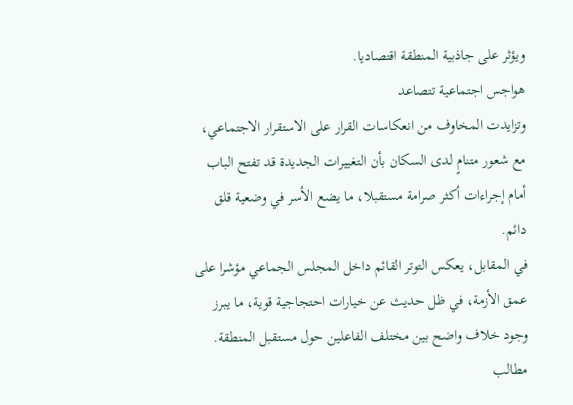ويؤثر على جاذبية المنطقة اقتصاديا.
هواجس اجتماعية تتصاعد
وتزايدت المخاوف من انعكاسات القرار على الاستقرار الاجتماعي، مع شعور متنامٍ لدى السكان بأن التغييرات الجديدة قد تفتح الباب أمام إجراءات أكثر صرامة مستقبلا، ما يضع الأسر في وضعية قلق دائم.
في المقابل، يعكس التوتر القائم داخل المجلس الجماعي مؤشرا على عمق الأزمة، في ظل حديث عن خيارات احتجاجية قوية، ما يبرز وجود خلاف واضح بين مختلف الفاعلين حول مستقبل المنطقة.
مطالب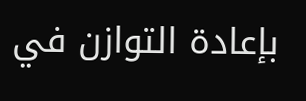بإعادة التوازن في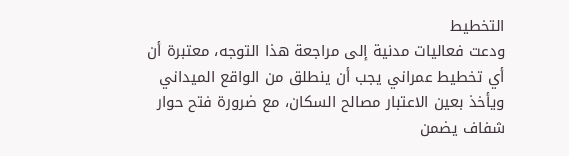التخطيط
ودعت فعاليات مدنية إلى مراجعة هذا التوجه، معتبرة أن أي تخطيط عمراني يجب أن ينطلق من الواقع الميداني ويأخذ بعين الاعتبار مصالح السكان، مع ضرورة فتح حوار شفاف يضمن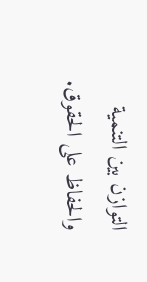التوازن بين التنمية والحفاظ على الحقوق.